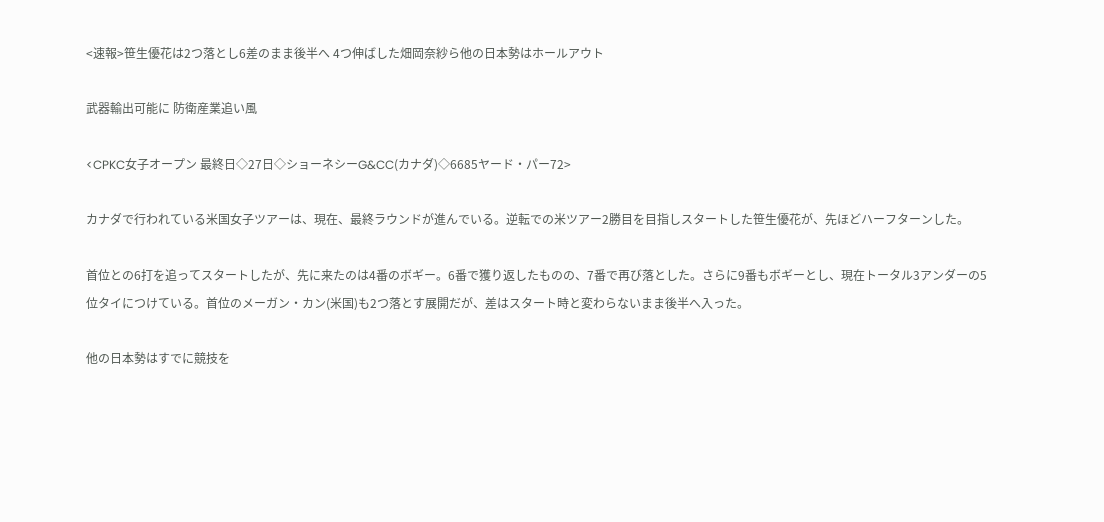<速報>笹生優花は2つ落とし6差のまま後半へ 4つ伸ばした畑岡奈紗ら他の日本勢はホールアウト

武器輸出可能に 防衛産業追い風

<CPKC女子オープン 最終日◇27日◇ショーネシーG&CC(カナダ)◇6685ヤード・パー72>

カナダで行われている米国女子ツアーは、現在、最終ラウンドが進んでいる。逆転での米ツアー2勝目を目指しスタートした笹生優花が、先ほどハーフターンした。

首位との6打を追ってスタートしたが、先に来たのは4番のボギー。6番で獲り返したものの、7番で再び落とした。さらに9番もボギーとし、現在トータル3アンダーの5位タイにつけている。首位のメーガン・カン(米国)も2つ落とす展開だが、差はスタート時と変わらないまま後半へ入った。

他の日本勢はすでに競技を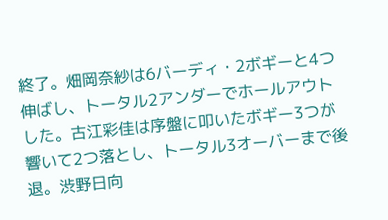終了。畑岡奈紗は6バーディ・2ボギーと4つ伸ばし、トータル2アンダーでホールアウトした。古江彩佳は序盤に叩いたボギー3つが響いて2つ落とし、トータル3オーバーまで後退。渋野日向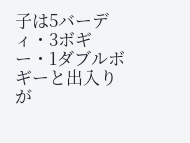子は5バーディ・3ボギー・1ダブルボギーと出入りが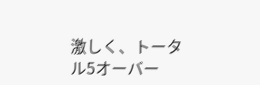激しく、トータル5オーバー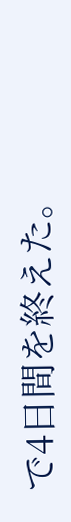で4日間を終えた。